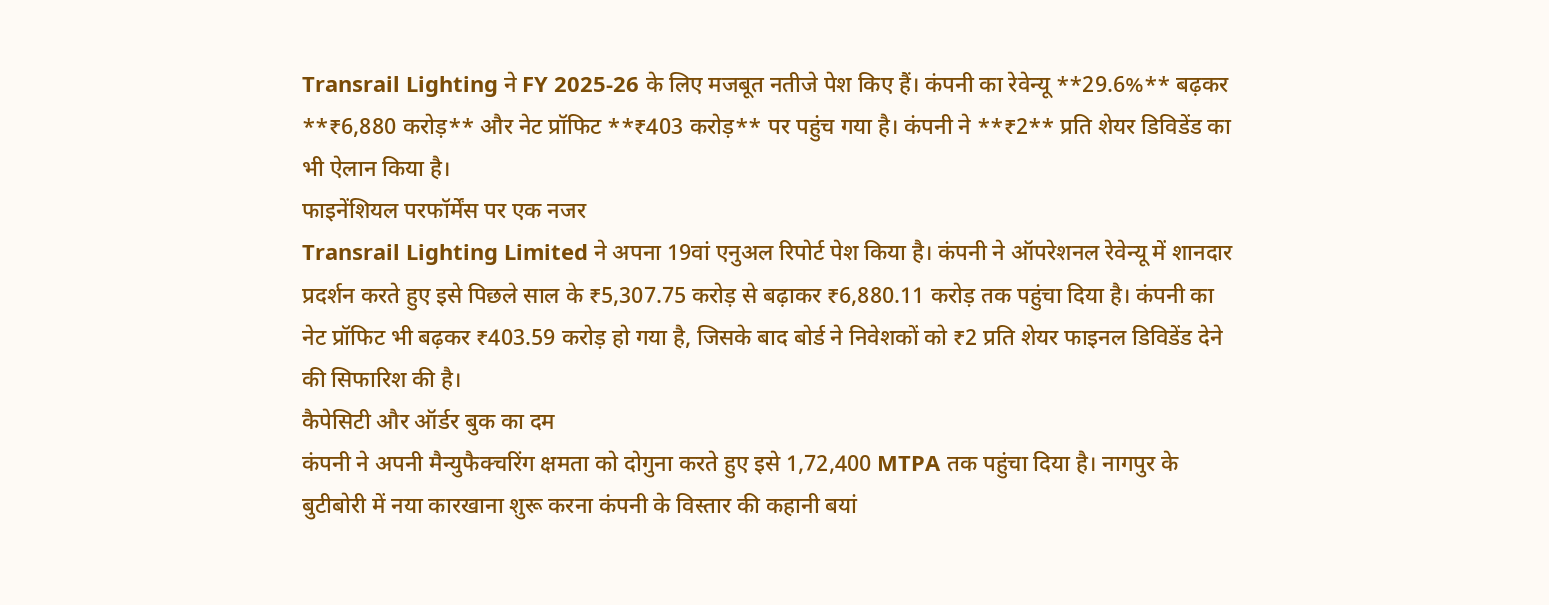Transrail Lighting ने FY 2025-26 के लिए मजबूत नतीजे पेश किए हैं। कंपनी का रेवेन्यू **29.6%** बढ़कर **₹6,880 करोड़** और नेट प्रॉफिट **₹403 करोड़** पर पहुंच गया है। कंपनी ने **₹2** प्रति शेयर डिविडेंड का भी ऐलान किया है।
फाइनेंशियल परफॉर्मेंस पर एक नजर
Transrail Lighting Limited ने अपना 19वां एनुअल रिपोर्ट पेश किया है। कंपनी ने ऑपरेशनल रेवेन्यू में शानदार प्रदर्शन करते हुए इसे पिछले साल के ₹5,307.75 करोड़ से बढ़ाकर ₹6,880.11 करोड़ तक पहुंचा दिया है। कंपनी का नेट प्रॉफिट भी बढ़कर ₹403.59 करोड़ हो गया है, जिसके बाद बोर्ड ने निवेशकों को ₹2 प्रति शेयर फाइनल डिविडेंड देने की सिफारिश की है।
कैपेसिटी और ऑर्डर बुक का दम
कंपनी ने अपनी मैन्युफैक्चरिंग क्षमता को दोगुना करते हुए इसे 1,72,400 MTPA तक पहुंचा दिया है। नागपुर के बुटीबोरी में नया कारखाना शुरू करना कंपनी के विस्तार की कहानी बयां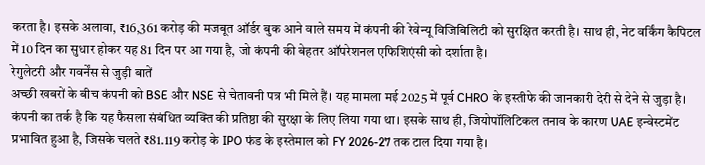करता है। इसके अलावा, ₹16,361 करोड़ की मजबूत ऑर्डर बुक आने वाले समय में कंपनी की रेवेन्यू विजिबिलिटी को सुरक्षित करती है। साथ ही, नेट वर्किंग कैपिटल में 10 दिन का सुधार होकर यह 81 दिन पर आ गया है, जो कंपनी की बेहतर ऑपरेशनल एफिशिएंसी को दर्शाता है।
रेगुलेटरी और गवर्नेंस से जुड़ी बातें
अच्छी खबरों के बीच कंपनी को BSE और NSE से चेतावनी पत्र भी मिले हैं। यह मामला मई 2025 में पूर्व CHRO के इस्तीफे की जानकारी देरी से देने से जुड़ा है। कंपनी का तर्क है कि यह फैसला संबंधित व्यक्ति की प्रतिष्ठा की सुरक्षा के लिए लिया गया था। इसके साथ ही, जियोपॉलिटिकल तनाव के कारण UAE इन्वेस्टमेंट प्रभावित हुआ है, जिसके चलते ₹81.119 करोड़ के IPO फंड के इस्तेमाल को FY 2026-27 तक टाल दिया गया है।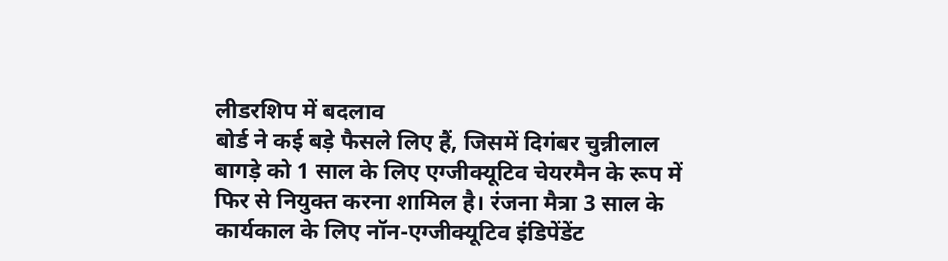लीडरशिप में बदलाव
बोर्ड ने कई बड़े फैसले लिए हैं, जिसमें दिगंबर चुन्नीलाल बागड़े को 1 साल के लिए एग्जीक्यूटिव चेयरमैन के रूप में फिर से नियुक्त करना शामिल है। रंजना मैत्रा 3 साल के कार्यकाल के लिए नॉन-एग्जीक्यूटिव इंडिपेंडेंट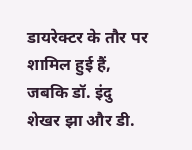डायरेक्टर के तौर पर शामिल हुई हैं, जबकि डॉ. इंदु शेखर झा और डी.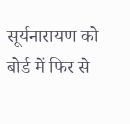सूर्यनारायण को बोर्ड में फिर से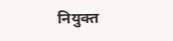नियुक्त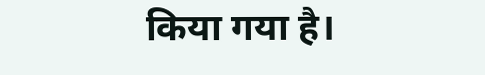किया गया है।